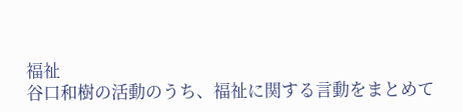福祉
谷口和樹の活動のうち、福祉に関する言動をまとめて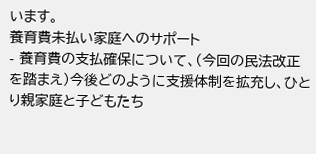います。
養育費未払い家庭へのサポート
- 養育費の支払確保について、(今回の民法改正を踏まえ)今後どのように支援体制を拡充し、ひとり親家庭と子どもたち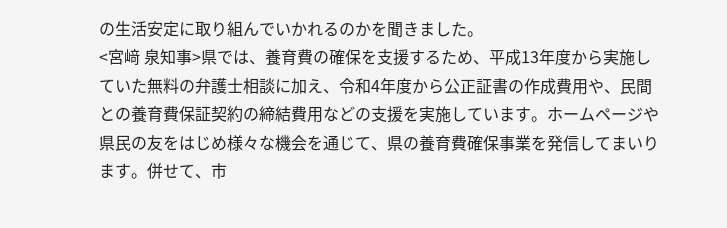の生活安定に取り組んでいかれるのかを聞きました。
<宮﨑 泉知事>県では、養育費の確保を支援するため、平成13年度から実施していた無料の弁護士相談に加え、令和4年度から公正証書の作成費用や、民間との養育費保証契約の締結費用などの支援を実施しています。ホームページや県民の友をはじめ様々な機会を通じて、県の養育費確保事業を発信してまいります。併せて、市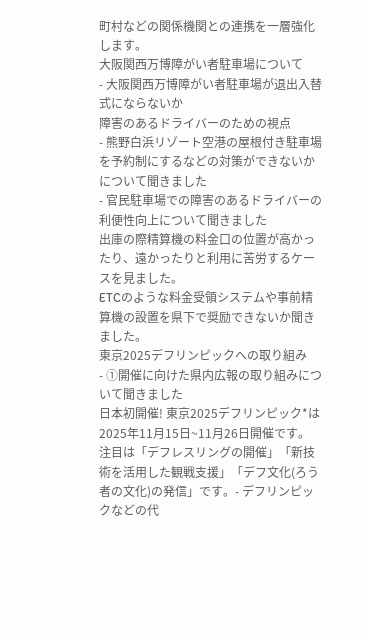町村などの関係機関との連携を一層強化します。
大阪関西万博障がい者駐車場について
- 大阪関西万博障がい者駐車場が退出入替式にならないか
障害のあるドライバーのための視点
- 熊野白浜リゾート空港の屋根付き駐車場を予約制にするなどの対策ができないかについて聞きました
- 官民駐車場での障害のあるドライバーの利便性向上について聞きました
出庫の際精算機の料金口の位置が高かったり、遠かったりと利用に苦労するケースを見ました。
ETCのような料金受領システムや事前精算機の設置を県下で奨励できないか聞きました。
東京2025デフリンピックへの取り組み
- ①開催に向けた県内広報の取り組みについて聞きました
日本初開催! 東京2025デフリンピック*は
2025年11月15日~11月26日開催です。
注目は「デフレスリングの開催」「新技術を活用した観戦支援」「デフ文化(ろう者の文化)の発信」です。- デフリンピックなどの代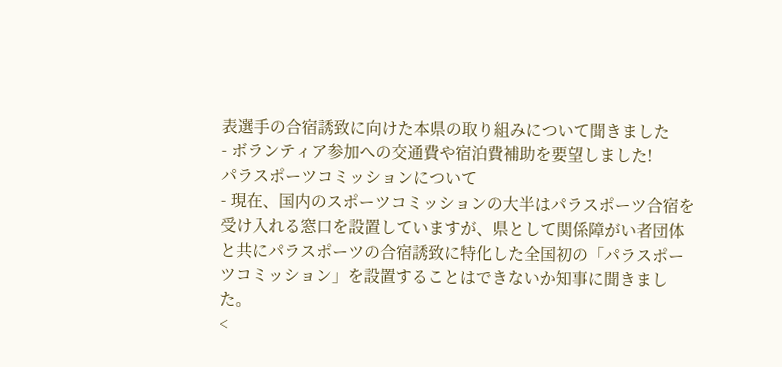表選手の合宿誘致に向けた本県の取り組みについて聞きました
- ボランティア参加への交通費や宿泊費補助を要望しました!
パラスポーツコミッションについて
- 現在、国内のスポーツコミッションの大半はパラスポーツ合宿を受け入れる窓口を設置していますが、県として関係障がい者団体と共にパラスポーツの合宿誘致に特化した全国初の「パラスポーツコミッション」を設置することはできないか知事に聞きました。
<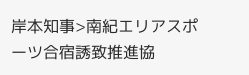岸本知事>南紀エリアスポーツ合宿誘致推進協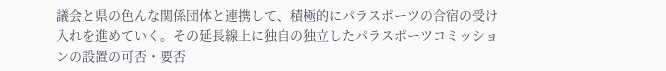議会と県の色んな関係団体と連携して、積極的にパラスポーツの合宿の受け入れを進めていく。その延長線上に独自の独立したパラスポーツコミッションの設置の可否・要否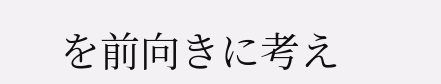を前向きに考え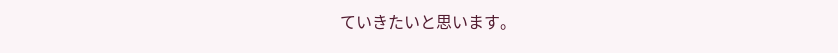ていきたいと思います。